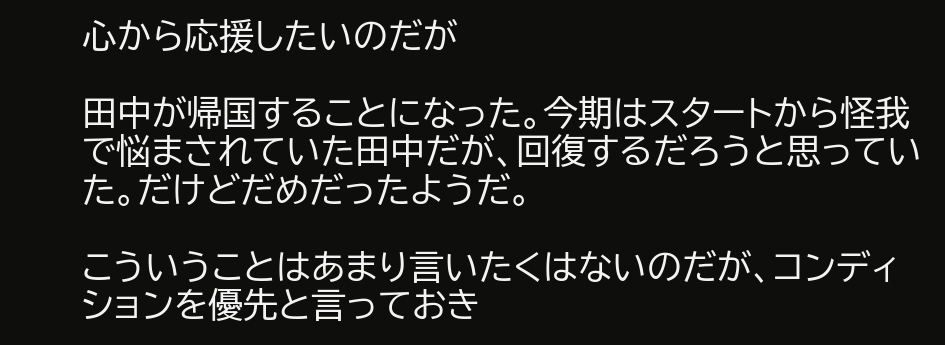心から応援したいのだが

田中が帰国することになった。今期はスタートから怪我で悩まされていた田中だが、回復するだろうと思っていた。だけどだめだったようだ。

こういうことはあまり言いたくはないのだが、コンディションを優先と言っておき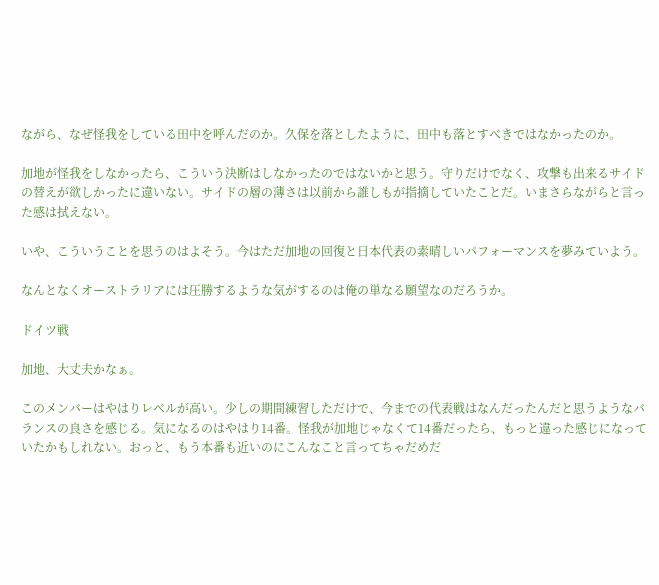ながら、なぜ怪我をしている田中を呼んだのか。久保を落としたように、田中も落とすべきではなかったのか。

加地が怪我をしなかったら、こういう決断はしなかったのではないかと思う。守りだけでなく、攻撃も出来るサイドの替えが欲しかったに違いない。サイドの層の薄さは以前から誰しもが指摘していたことだ。いまさらながらと言った感は拭えない。

いや、こういうことを思うのはよそう。今はただ加地の回復と日本代表の素晴しいパフォーマンスを夢みていよう。

なんとなくオーストラリアには圧勝するような気がするのは俺の単なる願望なのだろうか。

ドイツ戦

加地、大丈夫かなぁ。

このメンバーはやはりレベルが高い。少しの期間練習しただけで、今までの代表戦はなんだったんだと思うようなバランスの良さを感じる。気になるのはやはり14番。怪我が加地じゃなくて14番だったら、もっと違った感じになっていたかもしれない。おっと、もう本番も近いのにこんなこと言ってちゃだめだ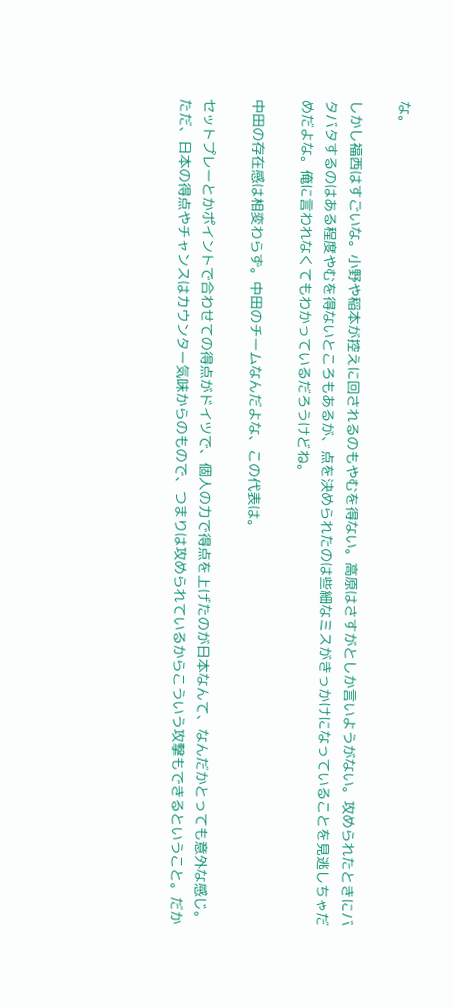な。

しかし福西はすごいな。小野や稲本が控えに回されるのもやむを得ない。高原はさすがとしか言いようがない。攻められたときにバタバタするのはある程度やむを得ないところもあるが、点を決められたのは些細なミスがきっかけになっていることを見逃しちゃだめだよな。俺に言われなくてもわかっているだろうけどね。

中田の存在感は相変わらず。中田のチームなんだよな、この代表は。

セットプレーとかポイントで合わせての得点がドイツで、個人の力で得点を上げたのが日本なんて、なんだかとっても意外な感じ。ただ、日本の得点やチャンスはカウンター気味からのもので、つまりは攻められているからこういう攻撃もできるということ。だか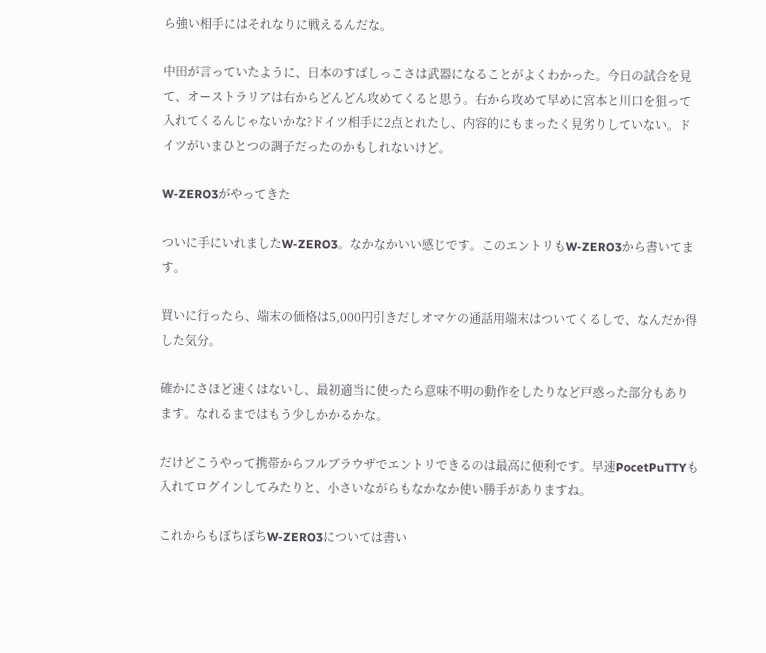ら強い相手にはそれなりに戦えるんだな。

中田が言っていたように、日本のすばしっこさは武器になることがよくわかった。今日の試合を見て、オーストラリアは右からどんどん攻めてくると思う。右から攻めて早めに宮本と川口を狙って入れてくるんじゃないかな?ドイツ相手に2点とれたし、内容的にもまったく見劣りしていない。ドイツがいまひとつの調子だったのかもしれないけど。

W-ZERO3がやってきた

ついに手にいれましたW-ZERO3。なかなかいい感じです。このエントリもW-ZERO3から書いてます。

買いに行ったら、端末の価格は5,000円引きだしオマケの通話用端末はついてくるしで、なんだか得した気分。

確かにさほど速くはないし、最初適当に使ったら意味不明の動作をしたりなど戸惑った部分もあります。なれるまではもう少しかかるかな。

だけどこうやって携帯からフルブラウザでエントリできるのは最高に便利です。早速PocetPuTTYも入れてログインしてみたりと、小さいながらもなかなか使い勝手がありますね。

これからもぼちぼちW-ZERO3については書い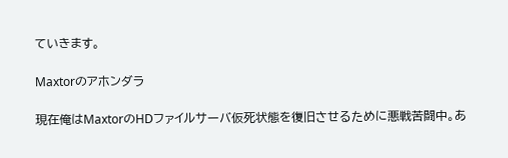ていきます。

Maxtorのアホンダラ

現在俺はMaxtorのHDファイルサーバ仮死状態を復旧させるために悪戦苦闘中。あ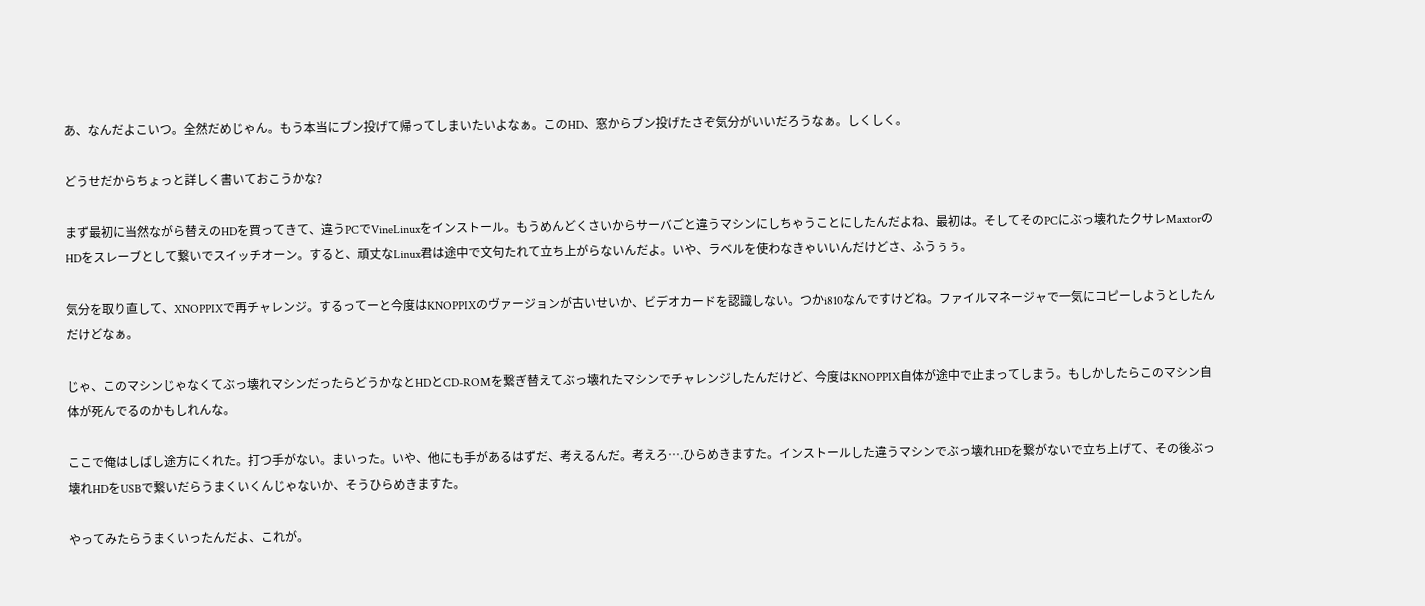あ、なんだよこいつ。全然だめじゃん。もう本当にブン投げて帰ってしまいたいよなぁ。このHD、窓からブン投げたさぞ気分がいいだろうなぁ。しくしく。

どうせだからちょっと詳しく書いておこうかな?

まず最初に当然ながら替えのHDを買ってきて、違うPCでVineLinuxをインストール。もうめんどくさいからサーバごと違うマシンにしちゃうことにしたんだよね、最初は。そしてそのPCにぶっ壊れたクサレMaxtorのHDをスレーブとして繋いでスイッチオーン。すると、頑丈なLinux君は途中で文句たれて立ち上がらないんだよ。いや、ラベルを使わなきゃいいんだけどさ、ふうぅぅ。

気分を取り直して、XNOPPIXで再チャレンジ。するってーと今度はKNOPPIXのヴァージョンが古いせいか、ビデオカードを認識しない。つかi810なんですけどね。ファイルマネージャで一気にコピーしようとしたんだけどなぁ。

じゃ、このマシンじゃなくてぶっ壊れマシンだったらどうかなとHDとCD-ROMを繋ぎ替えてぶっ壊れたマシンでチャレンジしたんだけど、今度はKNOPPIX自体が途中で止まってしまう。もしかしたらこのマシン自体が死んでるのかもしれんな。

ここで俺はしばし途方にくれた。打つ手がない。まいった。いや、他にも手があるはずだ、考えるんだ。考えろ….ひらめきますた。インストールした違うマシンでぶっ壊れHDを繋がないで立ち上げて、その後ぶっ壊れHDをUSBで繋いだらうまくいくんじゃないか、そうひらめきますた。

やってみたらうまくいったんだよ、これが。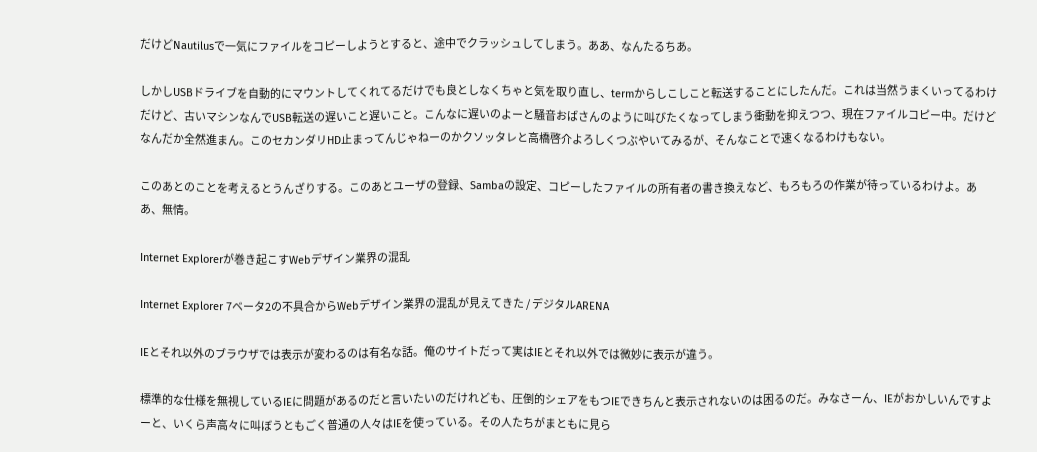だけどNautilusで一気にファイルをコピーしようとすると、途中でクラッシュしてしまう。ああ、なんたるちあ。

しかしUSBドライブを自動的にマウントしてくれてるだけでも良としなくちゃと気を取り直し、termからしこしこと転送することにしたんだ。これは当然うまくいってるわけだけど、古いマシンなんでUSB転送の遅いこと遅いこと。こんなに遅いのよーと騒音おばさんのように叫びたくなってしまう衝動を抑えつつ、現在ファイルコピー中。だけどなんだか全然進まん。このセカンダリHD止まってんじゃねーのかクソッタレと高橋啓介よろしくつぶやいてみるが、そんなことで速くなるわけもない。

このあとのことを考えるとうんざりする。このあとユーザの登録、Sambaの設定、コピーしたファイルの所有者の書き換えなど、もろもろの作業が待っているわけよ。ああ、無情。

Internet Explorerが巻き起こすWebデザイン業界の混乱

Internet Explorer 7ベータ2の不具合からWebデザイン業界の混乱が見えてきた / デジタルARENA

IEとそれ以外のブラウザでは表示が変わるのは有名な話。俺のサイトだって実はIEとそれ以外では微妙に表示が違う。

標準的な仕様を無視しているIEに問題があるのだと言いたいのだけれども、圧倒的シェアをもつIEできちんと表示されないのは困るのだ。みなさーん、IEがおかしいんですよーと、いくら声高々に叫ぼうともごく普通の人々はIEを使っている。その人たちがまともに見ら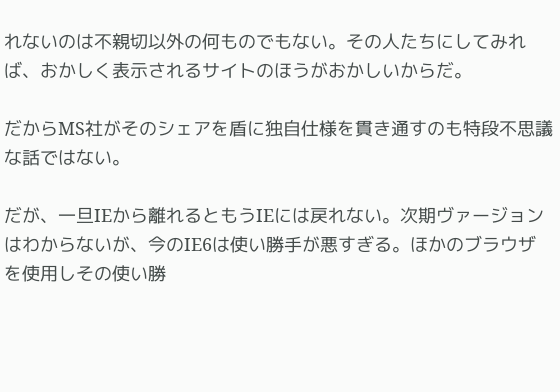れないのは不親切以外の何ものでもない。その人たちにしてみれば、おかしく表示されるサイトのほうがおかしいからだ。

だからMS社がそのシェアを盾に独自仕様を貫き通すのも特段不思議な話ではない。

だが、一旦IEから離れるともうIEには戻れない。次期ヴァージョンはわからないが、今のIE6は使い勝手が悪すぎる。ほかのブラウザを使用しその使い勝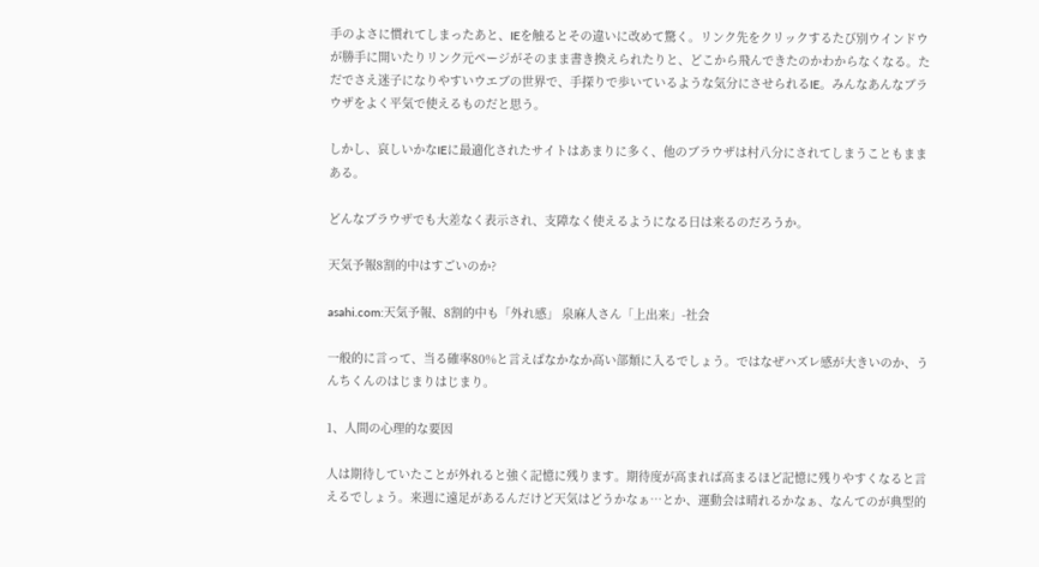手のよさに慣れてしまったあと、IEを触るとその違いに改めて驚く。リンク先をクリックするたび別ウインドウが勝手に開いたりリンク元ページがそのまま書き換えられたりと、どこから飛んできたのかわからなくなる。ただでさえ迷子になりやすいウエブの世界で、手探りで歩いているような気分にさせられるIE。みんなあんなブラウザをよく平気で使えるものだと思う。

しかし、哀しいかなIEに最適化されたサイトはあまりに多く、他のブラウザは村八分にされてしまうこともままある。

どんなブラウザでも大差なく表示され、支障なく使えるようになる日は来るのだろうか。

天気予報8割的中はすごいのか?

asahi.com:天気予報、8割的中も「外れ感」 泉麻人さん「上出来」-社会

一般的に言って、当る確率80%と言えばなかなか高い部類に入るでしょう。ではなぜハズレ感が大きいのか、うんちくんのはじまりはじまり。

1、人間の心理的な要因

人は期待していたことが外れると強く記憶に残ります。期待度が高まれば高まるほど記憶に残りやすくなると言えるでしょう。来週に遠足があるんだけど天気はどうかなぁ…とか、運動会は晴れるかなぁ、なんてのが典型的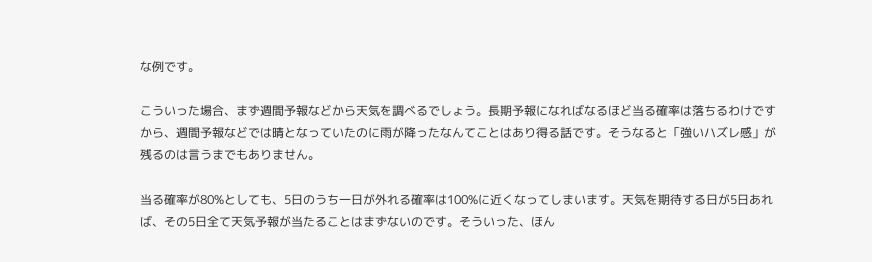な例です。

こういった場合、まず週間予報などから天気を調べるでしょう。長期予報になればなるほど当る確率は落ちるわけですから、週間予報などでは晴となっていたのに雨が降ったなんてことはあり得る話です。そうなると「強いハズレ感」が残るのは言うまでもありません。

当る確率が80%としても、5日のうち一日が外れる確率は100%に近くなってしまいます。天気を期待する日が5日あれば、その5日全て天気予報が当たることはまずないのです。そういった、ほん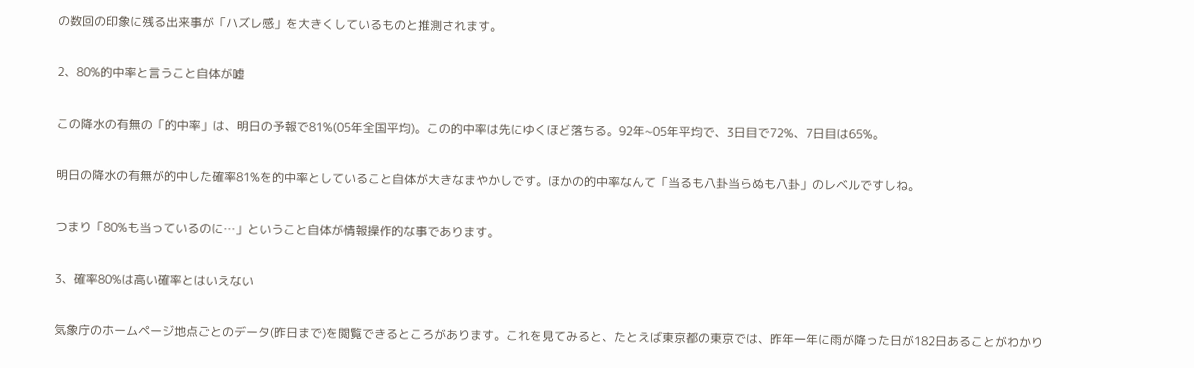の数回の印象に残る出来事が「ハズレ感」を大きくしているものと推測されます。

2、80%的中率と言うこと自体が嘘

この降水の有無の「的中率」は、明日の予報で81%(05年全国平均)。この的中率は先にゆくほど落ちる。92年~05年平均で、3日目で72%、7日目は65%。

明日の降水の有無が的中した確率81%を的中率としていること自体が大きなまやかしです。ほかの的中率なんて「当るも八卦当らぬも八卦」のレベルですしね。

つまり「80%も当っているのに…」ということ自体が情報操作的な事であります。

3、確率80%は高い確率とはいえない

気象庁のホームページ地点ごとのデータ(昨日まで)を閲覧できるところがあります。これを見てみると、たとえば東京都の東京では、昨年一年に雨が降った日が182日あることがわかり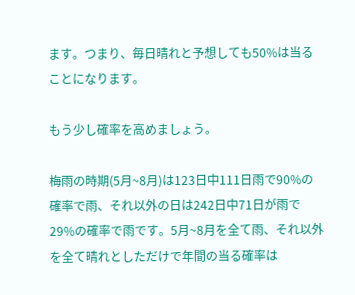ます。つまり、毎日晴れと予想しても50%は当ることになります。

もう少し確率を高めましょう。

梅雨の時期(5月~8月)は123日中111日雨で90%の確率で雨、それ以外の日は242日中71日が雨で29%の確率で雨です。5月~8月を全て雨、それ以外を全て晴れとしただけで年間の当る確率は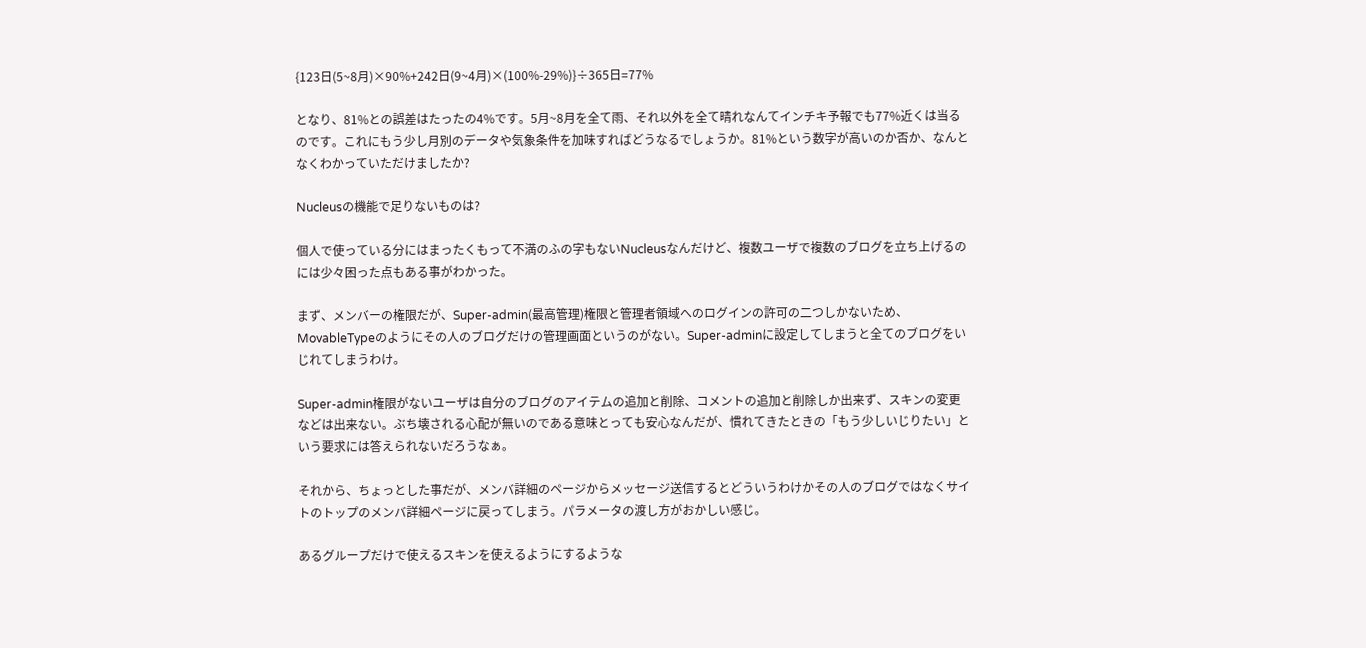{123日(5~8月)×90%+242日(9~4月)×(100%-29%)}÷365日=77%

となり、81%との誤差はたったの4%です。5月~8月を全て雨、それ以外を全て晴れなんてインチキ予報でも77%近くは当るのです。これにもう少し月別のデータや気象条件を加味すればどうなるでしょうか。81%という数字が高いのか否か、なんとなくわかっていただけましたか?

Nucleusの機能で足りないものは?

個人で使っている分にはまったくもって不満のふの字もないNucleusなんだけど、複数ユーザで複数のブログを立ち上げるのには少々困った点もある事がわかった。

まず、メンバーの権限だが、Super-admin(最高管理)権限と管理者領域へのログインの許可の二つしかないため、MovableTypeのようにその人のブログだけの管理画面というのがない。Super-adminに設定してしまうと全てのブログをいじれてしまうわけ。

Super-admin権限がないユーザは自分のブログのアイテムの追加と削除、コメントの追加と削除しか出来ず、スキンの変更などは出来ない。ぶち壊される心配が無いのである意味とっても安心なんだが、慣れてきたときの「もう少しいじりたい」という要求には答えられないだろうなぁ。

それから、ちょっとした事だが、メンバ詳細のページからメッセージ送信するとどういうわけかその人のブログではなくサイトのトップのメンバ詳細ページに戻ってしまう。パラメータの渡し方がおかしい感じ。

あるグループだけで使えるスキンを使えるようにするような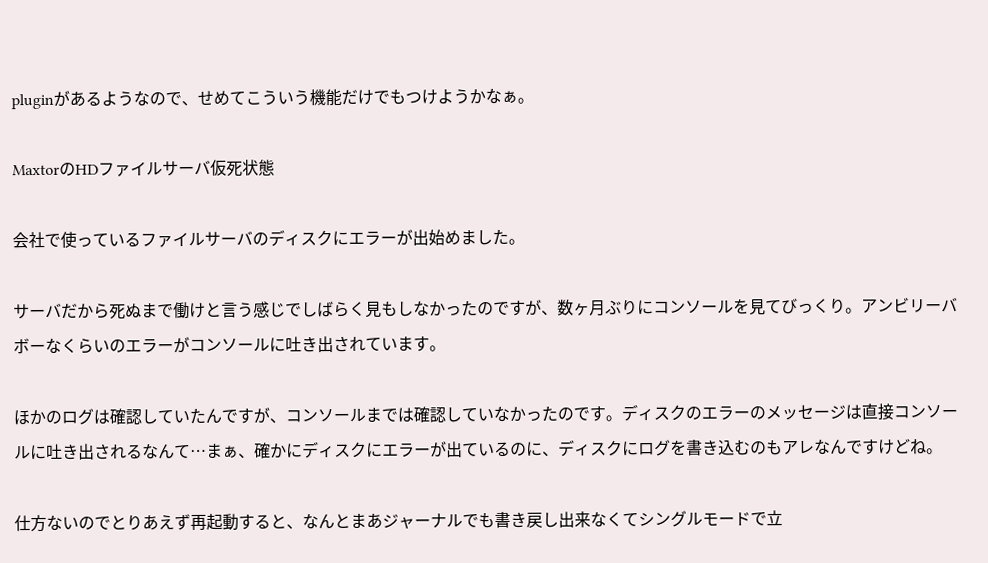pluginがあるようなので、せめてこういう機能だけでもつけようかなぁ。

MaxtorのHDファイルサーバ仮死状態

会社で使っているファイルサーバのディスクにエラーが出始めました。

サーバだから死ぬまで働けと言う感じでしばらく見もしなかったのですが、数ヶ月ぶりにコンソールを見てびっくり。アンビリーバボーなくらいのエラーがコンソールに吐き出されています。

ほかのログは確認していたんですが、コンソールまでは確認していなかったのです。ディスクのエラーのメッセージは直接コンソールに吐き出されるなんて…まぁ、確かにディスクにエラーが出ているのに、ディスクにログを書き込むのもアレなんですけどね。

仕方ないのでとりあえず再起動すると、なんとまあジャーナルでも書き戻し出来なくてシングルモードで立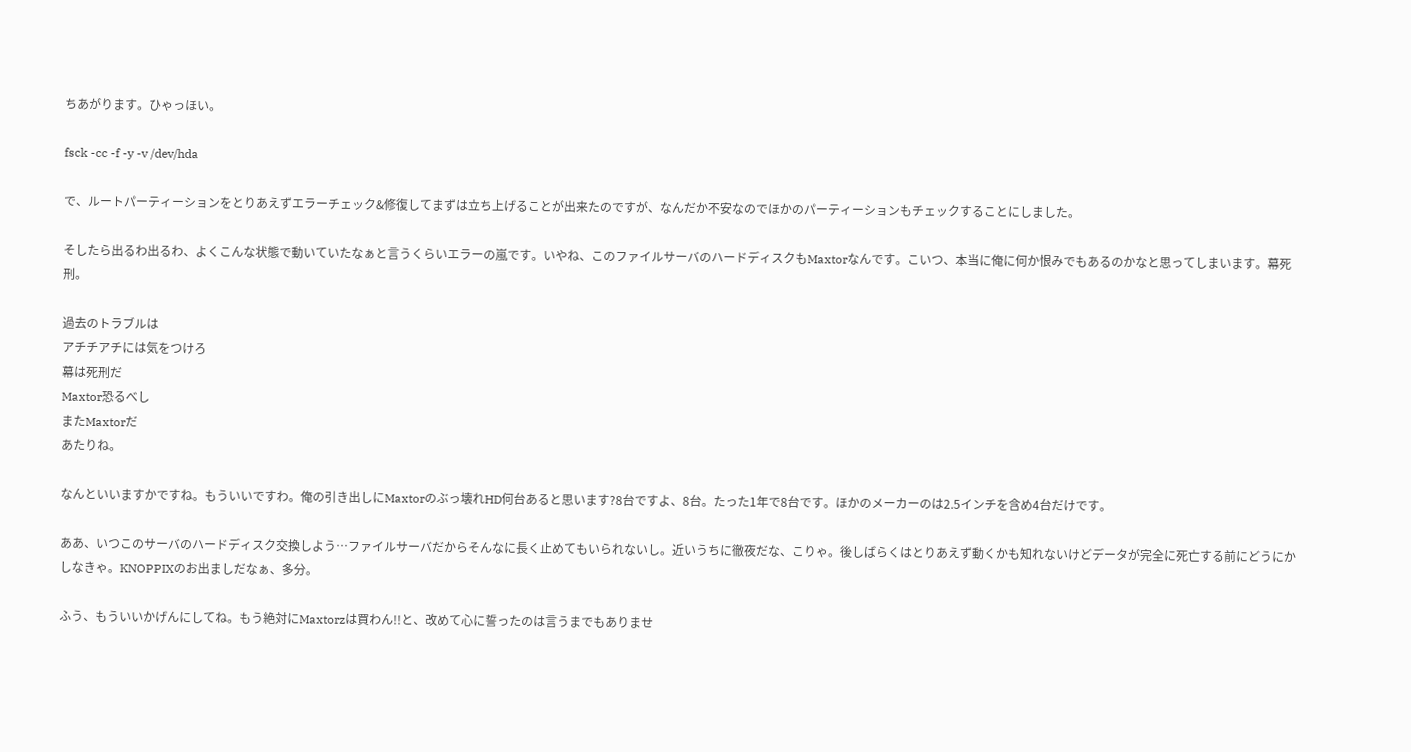ちあがります。ひゃっほい。

fsck -cc -f -y -v /dev/hda

で、ルートパーティーションをとりあえずエラーチェック&修復してまずは立ち上げることが出来たのですが、なんだか不安なのでほかのパーティーションもチェックすることにしました。

そしたら出るわ出るわ、よくこんな状態で動いていたなぁと言うくらいエラーの嵐です。いやね、このファイルサーバのハードディスクもMaxtorなんです。こいつ、本当に俺に何か恨みでもあるのかなと思ってしまいます。幕死刑。

過去のトラブルは
アチチアチには気をつけろ
幕は死刑だ
Maxtor恐るべし
またMaxtorだ
あたりね。

なんといいますかですね。もういいですわ。俺の引き出しにMaxtorのぶっ壊れHD何台あると思います?8台ですよ、8台。たった1年で8台です。ほかのメーカーのは2.5インチを含め4台だけです。

ああ、いつこのサーバのハードディスク交換しよう…ファイルサーバだからそんなに長く止めてもいられないし。近いうちに徹夜だな、こりゃ。後しばらくはとりあえず動くかも知れないけどデータが完全に死亡する前にどうにかしなきゃ。KNOPPIXのお出ましだなぁ、多分。

ふう、もういいかげんにしてね。もう絶対にMaxtorzは買わん!!と、改めて心に誓ったのは言うまでもありませ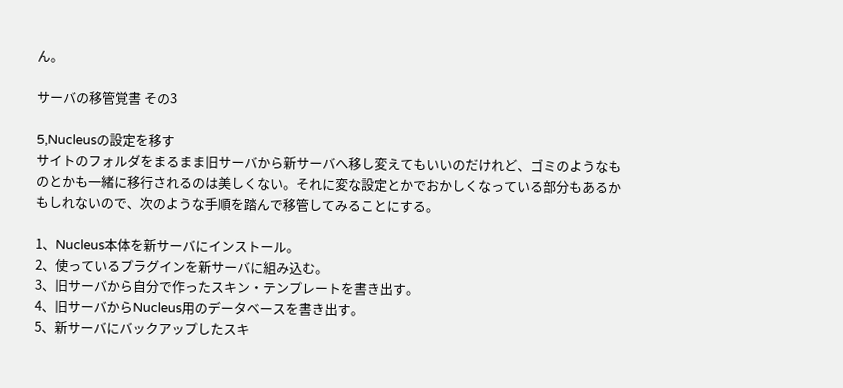ん。

サーバの移管覚書 その3

5,Nucleusの設定を移す
サイトのフォルダをまるまま旧サーバから新サーバへ移し変えてもいいのだけれど、ゴミのようなものとかも一緒に移行されるのは美しくない。それに変な設定とかでおかしくなっている部分もあるかもしれないので、次のような手順を踏んで移管してみることにする。

1、Nucleus本体を新サーバにインストール。
2、使っているプラグインを新サーバに組み込む。
3、旧サーバから自分で作ったスキン・テンプレートを書き出す。
4、旧サーバからNucleus用のデータベースを書き出す。
5、新サーバにバックアップしたスキ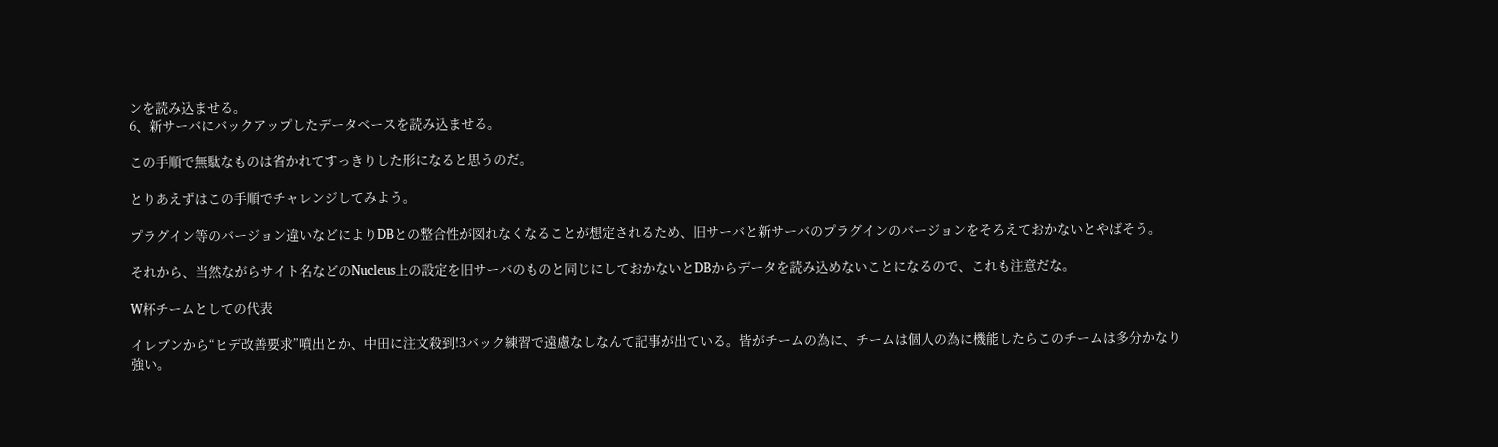ンを読み込ませる。
6、新サーバにバックアップしたデータベースを読み込ませる。

この手順で無駄なものは省かれてすっきりした形になると思うのだ。

とりあえずはこの手順でチャレンジしてみよう。

プラグイン等のバージョン違いなどによりDBとの整合性が図れなくなることが想定されるため、旧サーバと新サーバのプラグインのバージョンをそろえておかないとやばそう。

それから、当然ながらサイト名などのNucleus上の設定を旧サーバのものと同じにしておかないとDBからデータを読み込めないことになるので、これも注意だな。

W杯チームとしての代表

イレブンから“ヒデ改善要求”噴出とか、中田に注文殺到!3バック練習で遠慮なしなんて記事が出ている。皆がチームの為に、チームは個人の為に機能したらこのチームは多分かなり強い。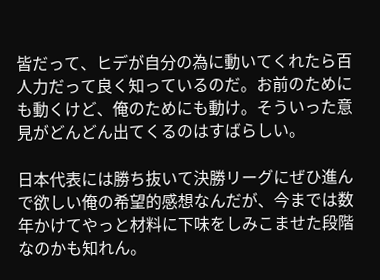皆だって、ヒデが自分の為に動いてくれたら百人力だって良く知っているのだ。お前のためにも動くけど、俺のためにも動け。そういった意見がどんどん出てくるのはすばらしい。

日本代表には勝ち抜いて決勝リーグにぜひ進んで欲しい俺の希望的感想なんだが、今までは数年かけてやっと材料に下味をしみこませた段階なのかも知れん。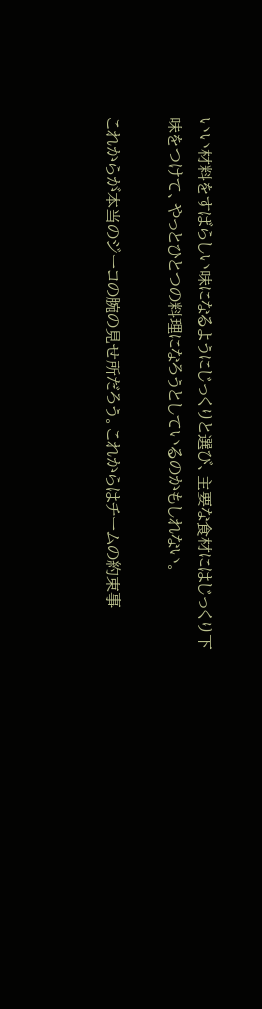いい材料をすばらしい味になるようにじっくりと選び、主要な食材にはじっくり下味をつけて、やっとひとつの料理になろうとしているのかもしれない。

これからが本当のジーコの腕の見せ所だろう。これからはチームの約束事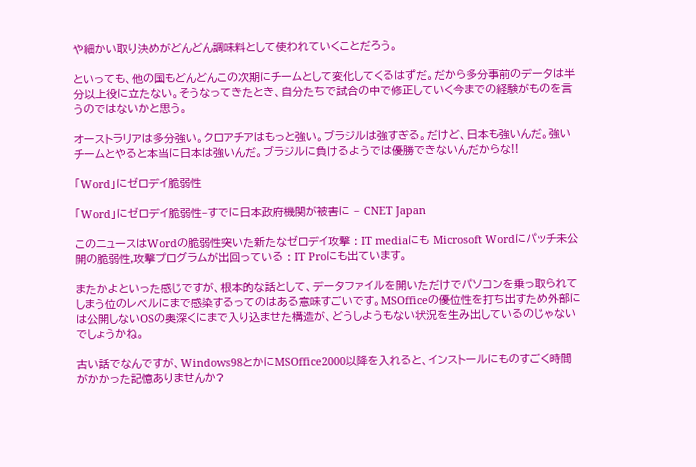や細かい取り決めがどんどん調味料として使われていくことだろう。

といっても、他の国もどんどんこの次期にチームとして変化してくるはずだ。だから多分事前のデータは半分以上役に立たない。そうなってきたとき、自分たちで試合の中で修正していく今までの経験がものを言うのではないかと思う。

オーストラリアは多分強い。クロアチアはもっと強い。ブラジルは強すぎる。だけど、日本も強いんだ。強いチームとやると本当に日本は強いんだ。ブラジルに負けるようでは優勝できないんだからな!!

「Word」にゼロデイ脆弱性

「Word」にゼロデイ脆弱性–すでに日本政府機関が被害に – CNET Japan

このニュースはWordの脆弱性突いた新たなゼロデイ攻撃 : IT mediaにも Microsoft Wordにパッチ未公開の脆弱性,攻撃プログラムが出回っている : IT Proにも出ています。

またかよといった感じですが、根本的な話として、データファイルを開いただけでパソコンを乗っ取られてしまう位のレベルにまで感染するってのはある意味すごいです。MSOfficeの優位性を打ち出すため外部には公開しないOSの奥深くにまで入り込ませた構造が、どうしようもない状況を生み出しているのじゃないでしょうかね。

古い話でなんですが、Windows98とかにMSOffice2000以降を入れると、インストールにものすごく時間がかかった記憶ありませんか?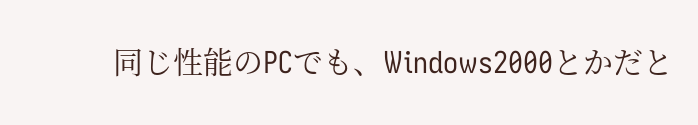同じ性能のPCでも、Windows2000とかだと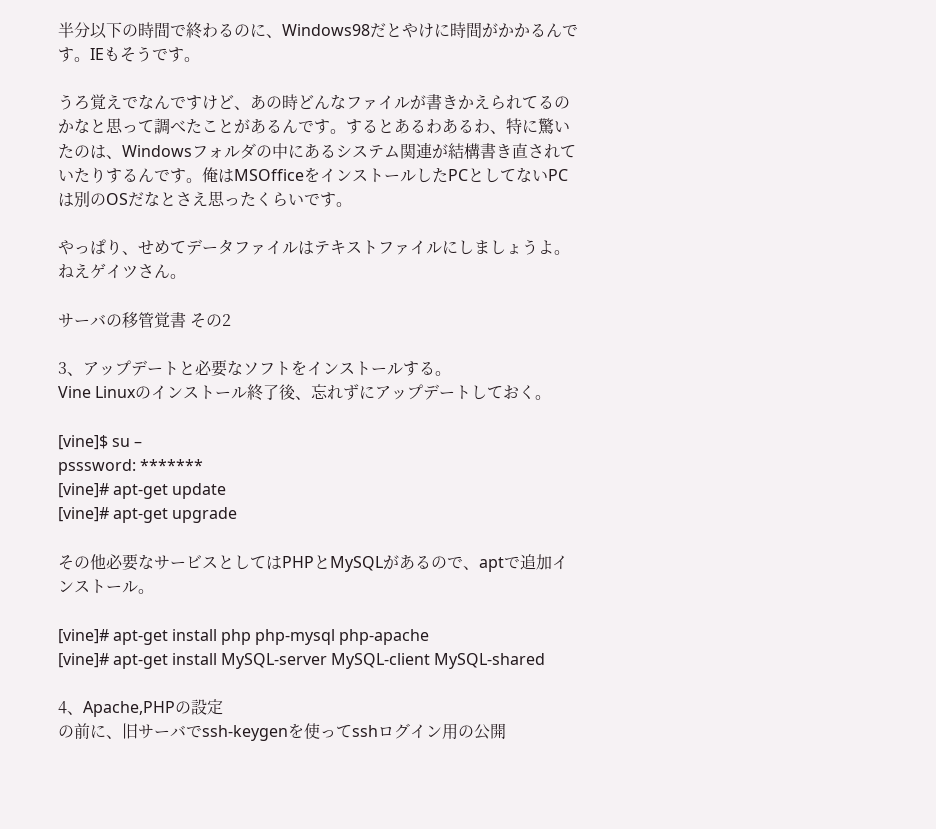半分以下の時間で終わるのに、Windows98だとやけに時間がかかるんです。IEもそうです。

うろ覚えでなんですけど、あの時どんなファイルが書きかえられてるのかなと思って調べたことがあるんです。するとあるわあるわ、特に驚いたのは、Windowsフォルダの中にあるシステム関連が結構書き直されていたりするんです。俺はMSOfficeをインストールしたPCとしてないPCは別のOSだなとさえ思ったくらいです。

やっぱり、せめてデータファイルはテキストファイルにしましょうよ。ねえゲイツさん。

サーバの移管覚書 その2

3、アップデートと必要なソフトをインストールする。
Vine Linuxのインストール終了後、忘れずにアップデートしておく。

[vine]$ su –
psssword: *******
[vine]# apt-get update
[vine]# apt-get upgrade

その他必要なサービスとしてはPHPとMySQLがあるので、aptで追加インストール。

[vine]# apt-get install php php-mysql php-apache
[vine]# apt-get install MySQL-server MySQL-client MySQL-shared

4、Apache,PHPの設定
の前に、旧サーバでssh-keygenを使ってsshログイン用の公開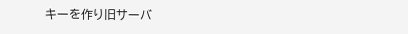キーを作り旧サーバ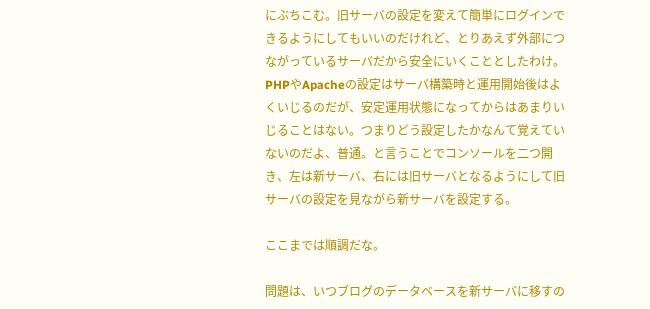にぶちこむ。旧サーバの設定を変えて簡単にログインできるようにしてもいいのだけれど、とりあえず外部につながっているサーバだから安全にいくこととしたわけ。
PHPやApacheの設定はサーバ構築時と運用開始後はよくいじるのだが、安定運用状態になってからはあまりいじることはない。つまりどう設定したかなんて覚えていないのだよ、普通。と言うことでコンソールを二つ開き、左は新サーバ、右には旧サーバとなるようにして旧サーバの設定を見ながら新サーバを設定する。

ここまでは順調だな。

問題は、いつブログのデータベースを新サーバに移すの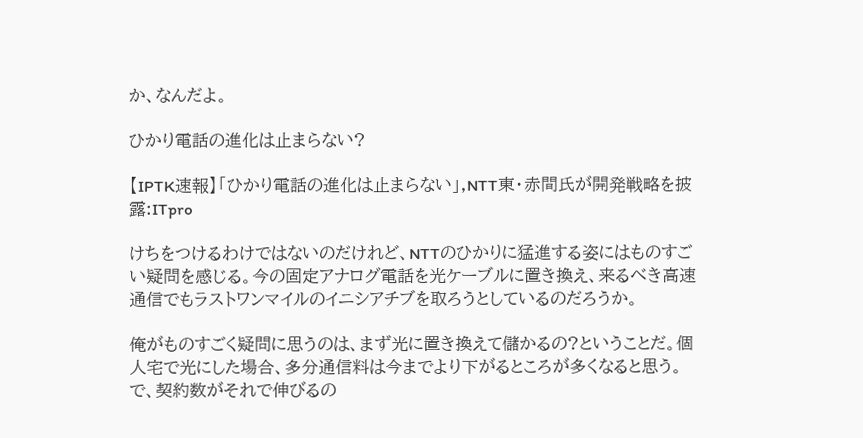か、なんだよ。

ひかり電話の進化は止まらない?

【IPTK速報】「ひかり電話の進化は止まらない」,NTT東・赤間氏が開発戦略を披露:ITpro

けちをつけるわけではないのだけれど、NTTのひかりに猛進する姿にはものすごい疑問を感じる。今の固定アナログ電話を光ケーブルに置き換え、来るべき高速通信でもラストワンマイルのイニシアチブを取ろうとしているのだろうか。

俺がものすごく疑問に思うのは、まず光に置き換えて儲かるの?ということだ。個人宅で光にした場合、多分通信料は今までより下がるところが多くなると思う。で、契約数がそれで伸びるの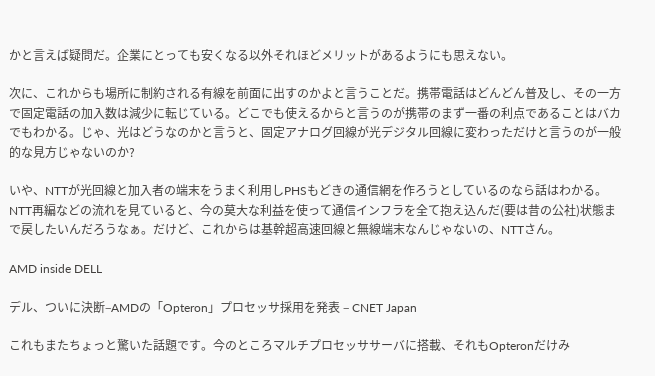かと言えば疑問だ。企業にとっても安くなる以外それほどメリットがあるようにも思えない。

次に、これからも場所に制約される有線を前面に出すのかよと言うことだ。携帯電話はどんどん普及し、その一方で固定電話の加入数は減少に転じている。どこでも使えるからと言うのが携帯のまず一番の利点であることはバカでもわかる。じゃ、光はどうなのかと言うと、固定アナログ回線が光デジタル回線に変わっただけと言うのが一般的な見方じゃないのか?

いや、NTTが光回線と加入者の端末をうまく利用しPHSもどきの通信網を作ろうとしているのなら話はわかる。NTT再編などの流れを見ていると、今の莫大な利益を使って通信インフラを全て抱え込んだ(要は昔の公社)状態まで戻したいんだろうなぁ。だけど、これからは基幹超高速回線と無線端末なんじゃないの、NTTさん。

AMD inside DELL

デル、ついに決断–AMDの「Opteron」プロセッサ採用を発表 – CNET Japan

これもまたちょっと驚いた話題です。今のところマルチプロセッササーバに搭載、それもOpteronだけみ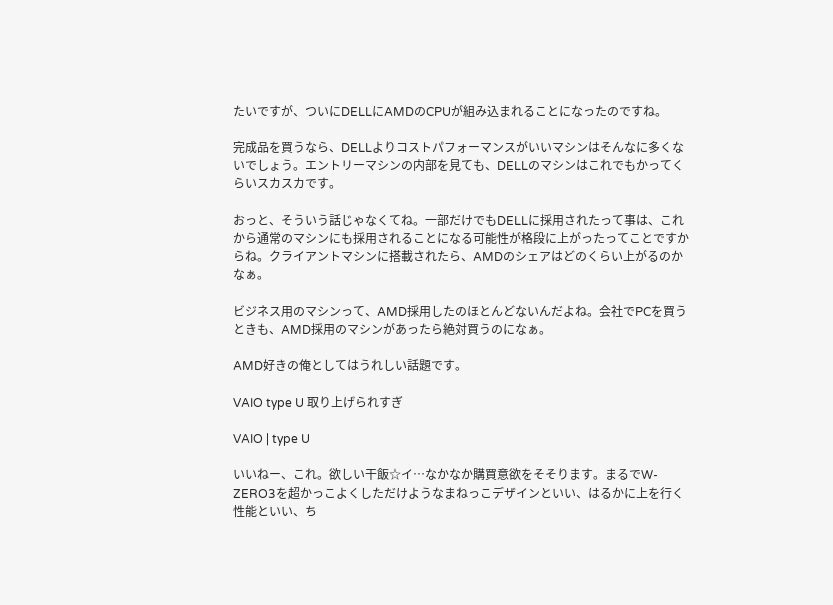たいですが、ついにDELLにAMDのCPUが組み込まれることになったのですね。

完成品を買うなら、DELLよりコストパフォーマンスがいいマシンはそんなに多くないでしょう。エントリーマシンの内部を見ても、DELLのマシンはこれでもかってくらいスカスカです。

おっと、そういう話じゃなくてね。一部だけでもDELLに採用されたって事は、これから通常のマシンにも採用されることになる可能性が格段に上がったってことですからね。クライアントマシンに搭載されたら、AMDのシェアはどのくらい上がるのかなぁ。

ビジネス用のマシンって、AMD採用したのほとんどないんだよね。会社でPCを買うときも、AMD採用のマシンがあったら絶対買うのになぁ。

AMD好きの俺としてはうれしい話題です。

VAIO type U 取り上げられすぎ

VAIO | type U

いいねー、これ。欲しい干飯☆イ…なかなか購買意欲をそそります。まるでW-ZERO3を超かっこよくしただけようなまねっこデザインといい、はるかに上を行く性能といい、ち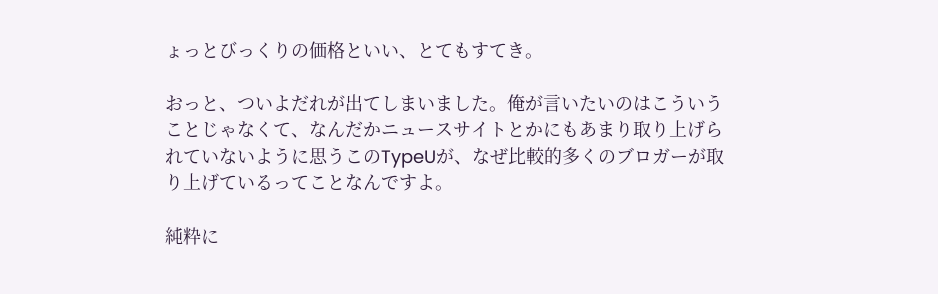ょっとびっくりの価格といい、とてもすてき。

おっと、ついよだれが出てしまいました。俺が言いたいのはこういうことじゃなくて、なんだかニュースサイトとかにもあまり取り上げられていないように思うこのTypeUが、なぜ比較的多くのブロガーが取り上げているってことなんですよ。

純粋に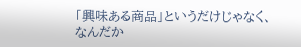「興味ある商品」というだけじゃなく、なんだか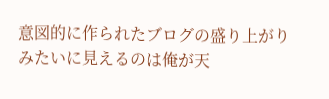意図的に作られたブログの盛り上がりみたいに見えるのは俺が天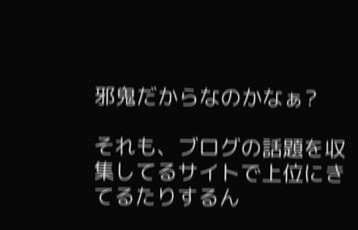邪鬼だからなのかなぁ?

それも、ブログの話題を収集してるサイトで上位にきてるたりするん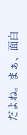だよね。まぁ、面白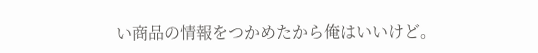い商品の情報をつかめたから俺はいいけど。